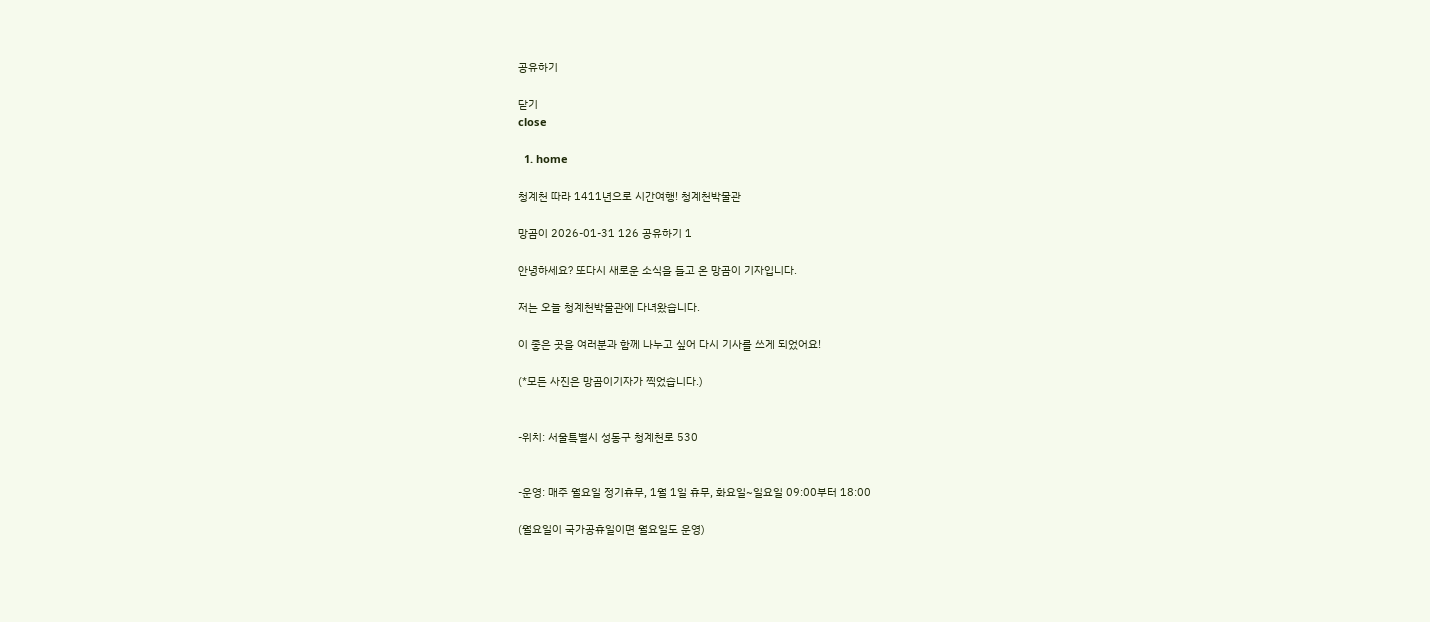공유하기

닫기
close

  1. home

청계천 따라 1411년으로 시간여행! 청계천박물관

망곰이 2026-01-31 126 공유하기 1

안녕하세요? 또다시 새로운 소식을 들고 온 망곰이 기자입니다.

저는 오늘 청계천박물관에 다녀왔습니다.

이 좋은 곳을 여러분과 함께 나누고 싶어 다시 기사를 쓰게 되었어요!

(*모든 사진은 망곰이기자가 찍었습니다.)


-위치: 서울특별시 성동구 청계천로 530


-운영: 매주 월요일 정기휴무, 1월 1일 휴무, 화요일~일요일 09:00부터 18:00

(월요일이 국가공휴일이면 월요일도 운영)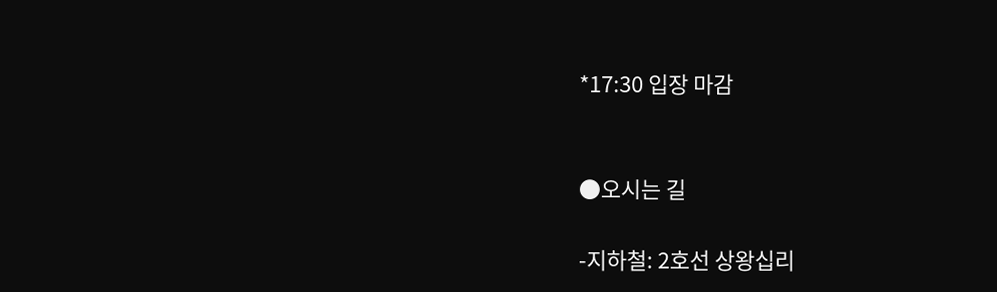*17:30 입장 마감


●오시는 길

-지하철: 2호선 상왕십리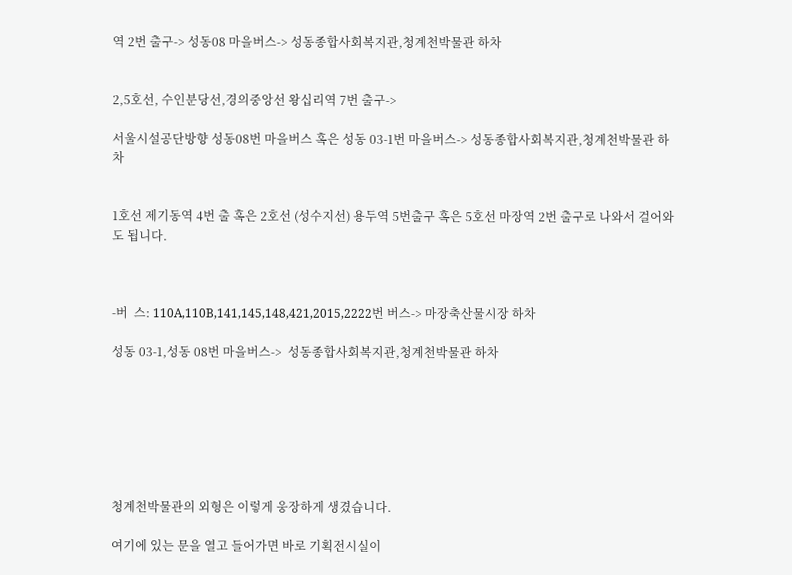역 2번 출구-> 성동08 마을버스-> 성동종합사회복지관,청계천박물관 하차


2,5호선, 수인분당선,경의중앙선 왕십리역 7번 출구->

서울시설공단방향 성동08번 마을버스 혹은 성동 03-1번 마을버스-> 성동종합사회복지관,청계천박물관 하차


1호선 제기동역 4번 출 혹은 2호선 (성수지선) 용두역 5번출구 혹은 5호선 마장역 2번 출구로 나와서 걸어와도 됩니다.



-버  스: 110A,110B,141,145,148,421,2015,2222번 버스-> 마장축산물시장 하차

성동 03-1,성동 08번 마을버스->  성동종합사회복지관,청계천박물관 하차







청계천박물관의 외형은 이렇게 웅장하게 생겼습니다.

여기에 있는 문을 열고 들어가면 바로 기획전시실이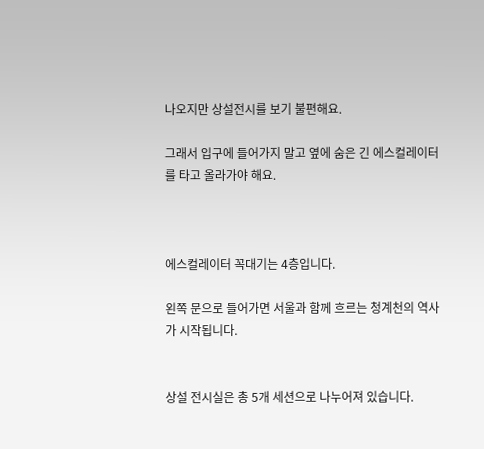나오지만 상설전시를 보기 불편해요.

그래서 입구에 들어가지 말고 옆에 숨은 긴 에스컬레이터를 타고 올라가야 해요.



에스컬레이터 꼭대기는 4층입니다.

왼쪽 문으로 들어가면 서울과 함께 흐르는 청계천의 역사가 시작됩니다.


상설 전시실은 총 5개 세션으로 나누어져 있습니다.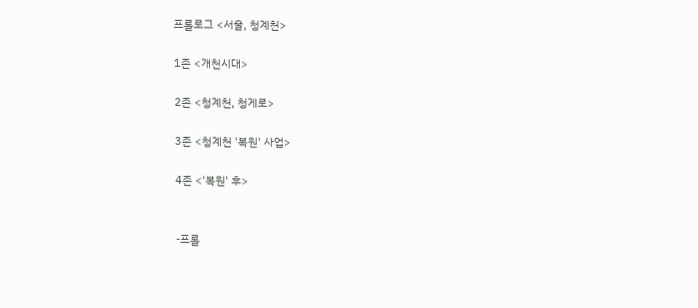프롤로그 <서울, 청계천>

1존 <개천시대>

2존 <청계천, 청게로>

3존 <청계천 '복원' 사업>

4존 <'복원' 후>


-프롤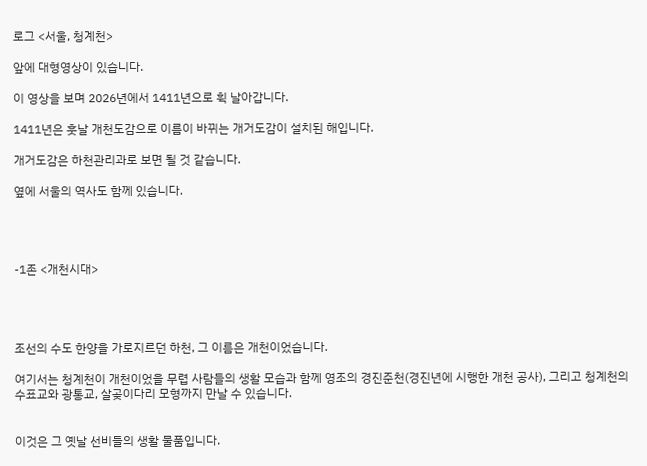로그 <서울, 청계천>

앞에 대형영상이 있습니다.

이 영상을 보며 2026년에서 1411년으로 휙 날아갑니다.

1411년은 훗날 개천도감으로 이름이 바뀌는 개거도감이 설치된 해입니다.

개거도감은 하천관리과로 보면 될 것 같습니다.

옆에 서울의 역사도 함께 있습니다.




-1존 <개천시대>




조선의 수도 한양을 가로지르던 하천, 그 이름은 개천이었습니다.

여기서는 청계천이 개천이었을 무렵 사람들의 생활 모습과 함께 영조의 경진준천(경진년에 시행한 개천 공사), 그리고 청계천의 수표교와 광통교, 살곶이다리 모형까지 만날 수 있습니다.


이것은 그 옛날 선비들의 생활 물품입니다.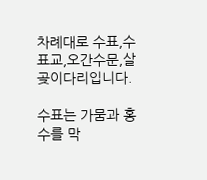차례대로 수표,수표교,오간수문,살곶이다리입니다.

수표는 가뭄과 홍수를 막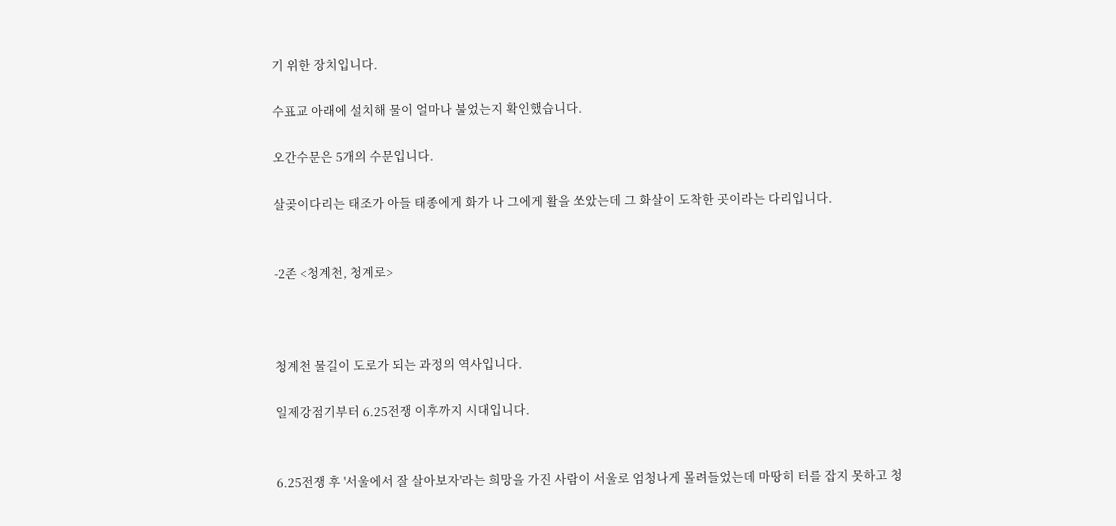기 위한 장치입니다.

수표교 아래에 설치해 물이 얼마나 불었는지 확인했습니다.

오간수문은 5개의 수문입니다.

살곶이다리는 태조가 아들 태종에게 화가 나 그에게 활을 쏘았는데 그 화살이 도착한 곳이라는 다리입니다.


-2존 <청계천, 청계로>



청계천 물길이 도로가 되는 과정의 역사입니다.

일제강점기부터 6.25전쟁 이후까지 시대입니다.


6.25전쟁 후 '서울에서 잘 살아보자'라는 희망을 가진 사람이 서울로 엄청나게 몰려들었는데 마땅히 터를 잡지 못하고 청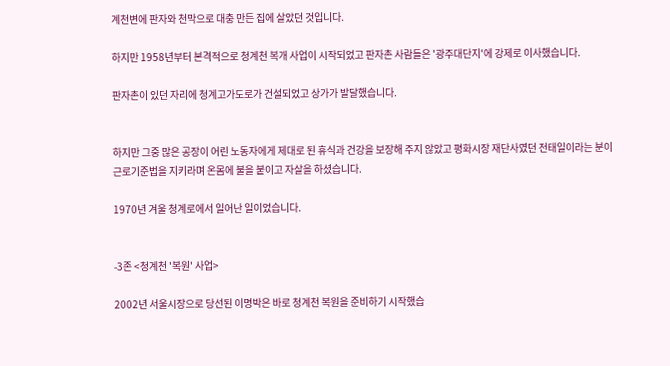계천변에 판자와 천막으로 대충 만든 집에 살았던 것입니다.

하지만 1958년부터 본격적으로 청계천 복개 사업이 시작되었고 판자촌 사람들은 '광주대단지'에 강제로 이사했습니다.

판자촌이 있던 자리에 청계고가도로가 건설되었고 상가가 발달했습니다.


하지만 그중 많은 공장이 어린 노동자에게 제대로 된 휴식과 건강을 보장해 주지 않았고 평화시장 재단사였던 전태일이라는 분이 근로기준법을 지키라며 온몸에 불을 붙이고 자살을 하셨습니다.

1970년 겨울 청계로에서 일어난 일이었습니다.


-3존 <청계천 '복원' 사업>

2002년 서울시장으로 당선된 이명박은 바로 청계천 복원을 준비하기 시작했습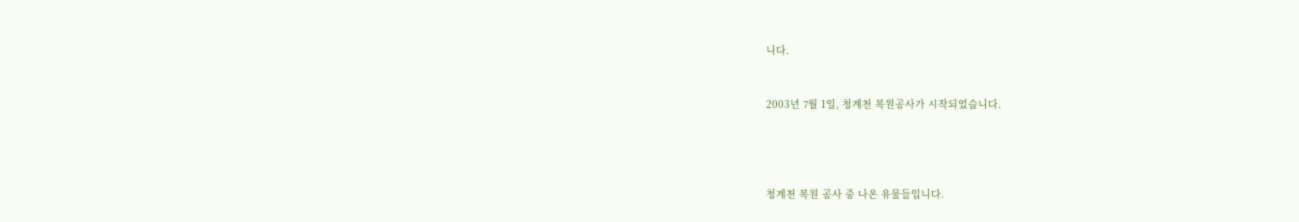니다.


2003년 7월 1일, 청계천 복원공사가 시작되었습니다.




청계천 복원 공사 중 나온 유물들입니다.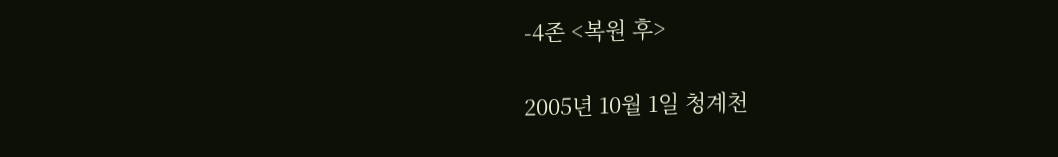-4존 <복원 후>


2005년 10월 1일 청계천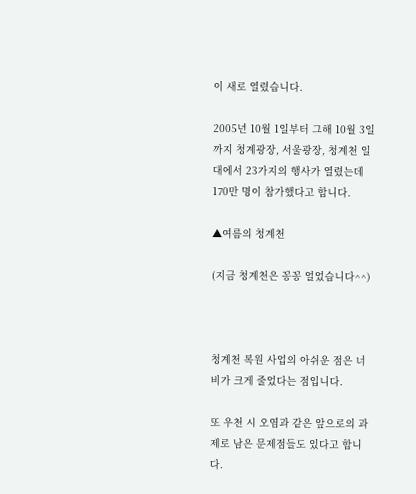이 새로 열렸습니다.

2005년 10월 1일부터 그해 10월 3일까지 청계광장, 서울광장, 청계천 일대에서 23가지의 행사가 열렸는데 170만 명이 참가했다고 합니다.

▲여름의 청계천

(지금 청계천은 꽁꽁 얼었습니다^^)



청계천 복원 사업의 아쉬운 점은 너비가 크게 줄었다는 점입니다.

또 우천 시 오염과 같은 앞으로의 과제로 남은 문제점들도 있다고 합니다.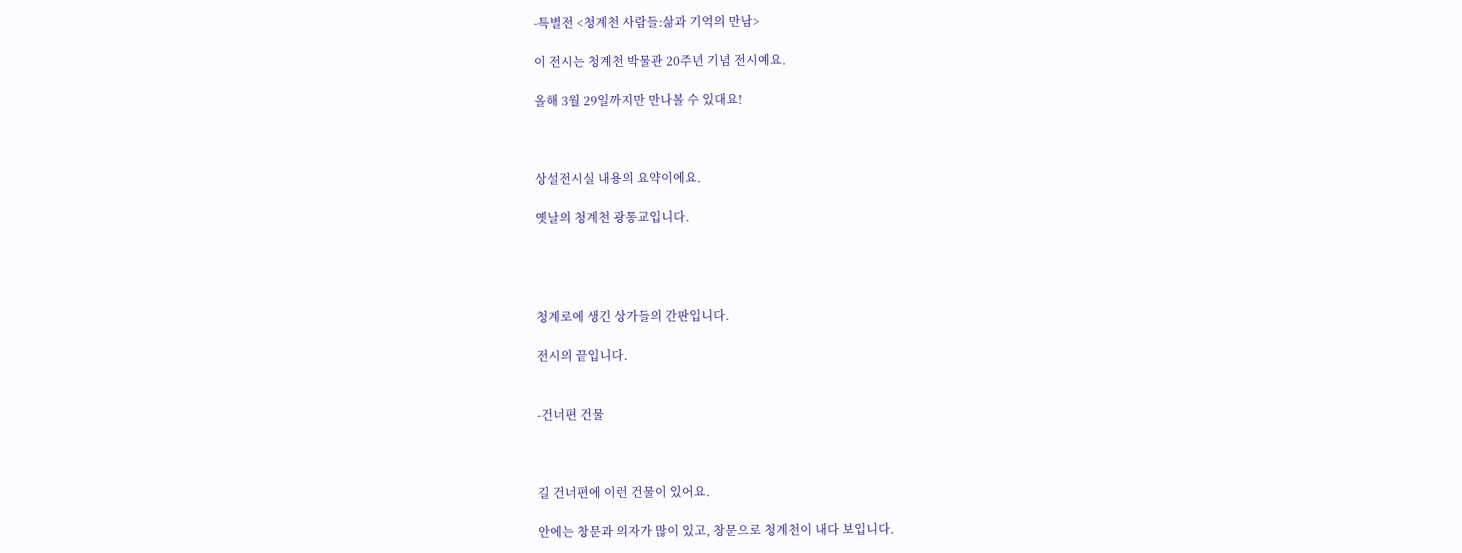-특별전 <청계천 사람들:삶과 기억의 만남>

이 전시는 청계천 박물관 20주년 기념 전시예요.

올해 3월 29일까지만 만나볼 수 있대요!



상설전시실 내용의 요약이에요.

옛날의 청계천 광통교입니다.




청계로에 생긴 상가들의 간판입니다.

전시의 끝입니다.


-건너편 건물



길 건너편에 이런 건물이 있어요.

안에는 창문과 의자가 많이 있고, 창문으로 청계천이 내다 보입니다.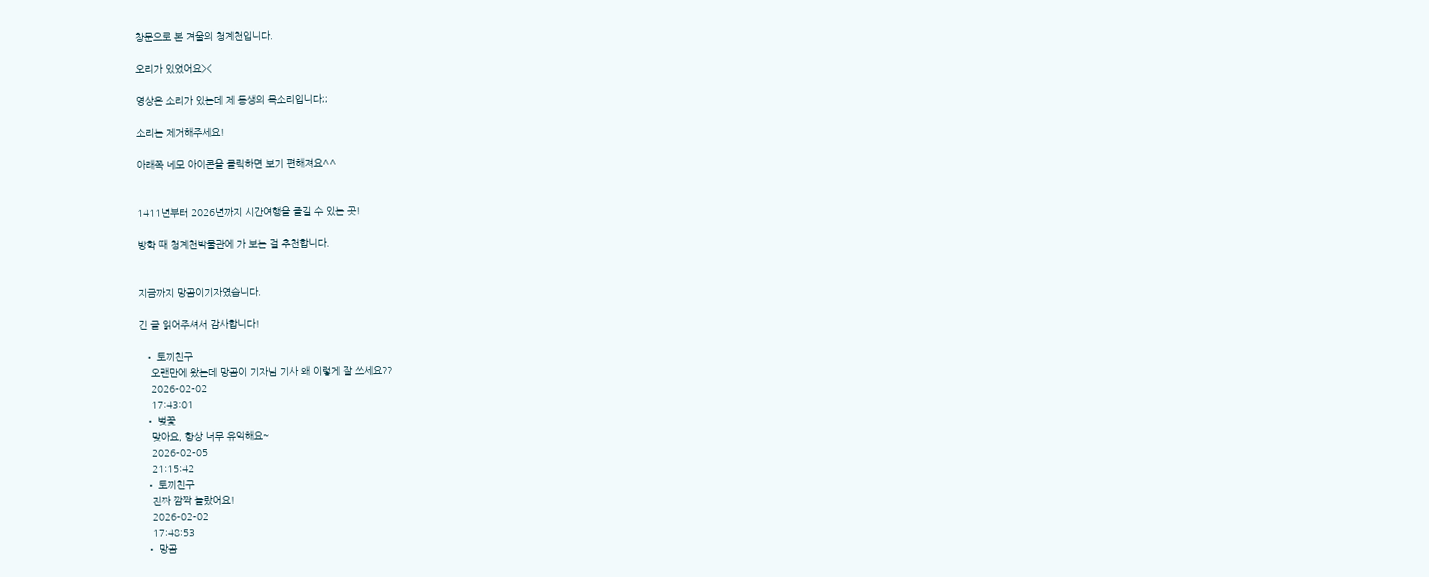창문으로 본 겨울의 청계천입니다.

오리가 있었어요><

영상은 소리가 있는데 제 동생의 목소리입니다;;

소리는 제거해주세요!

아래쪽 네모 아이콘을 클릭하면 보기 편해져요^^


1411년부터 2026년까지 시간여행을 즐길 수 있는 곳!

방학 때 청계천박물관에 가 보는 걸 추천합니다.


지금까지 망곰이기자였습니다.

긴 글 읽어주셔서 감사합니다!

  • 토끼친구
    오랜만에 왔는데 망곰이 기자님 기사 왜 이렇게 잘 쓰세요??
    2026-02-02
    17:43:01
  • 벚꽃
    맞아요, 항상 너무 유익해요~
    2026-02-05
    21:15:42
  • 토끼친구
    진짜 깜짝 놀랐어요!
    2026-02-02
    17:48:53
  • 망곰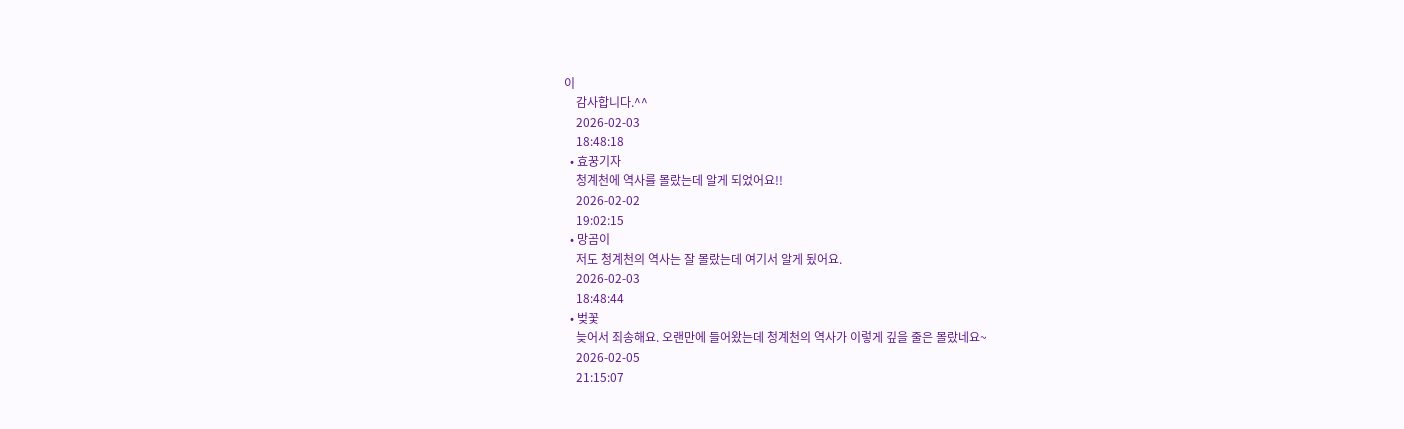이
    감사합니다.^^
    2026-02-03
    18:48:18
  • 효꿍기자
    청계천에 역사를 몰랐는데 알게 되었어요!!
    2026-02-02
    19:02:15
  • 망곰이
    저도 청계천의 역사는 잘 몰랐는데 여기서 알게 됬어요.
    2026-02-03
    18:48:44
  • 벚꽃
    늦어서 죄송해요. 오랜만에 들어왔는데 청계천의 역사가 이렇게 깊을 줄은 몰랐네요~
    2026-02-05
    21:15:07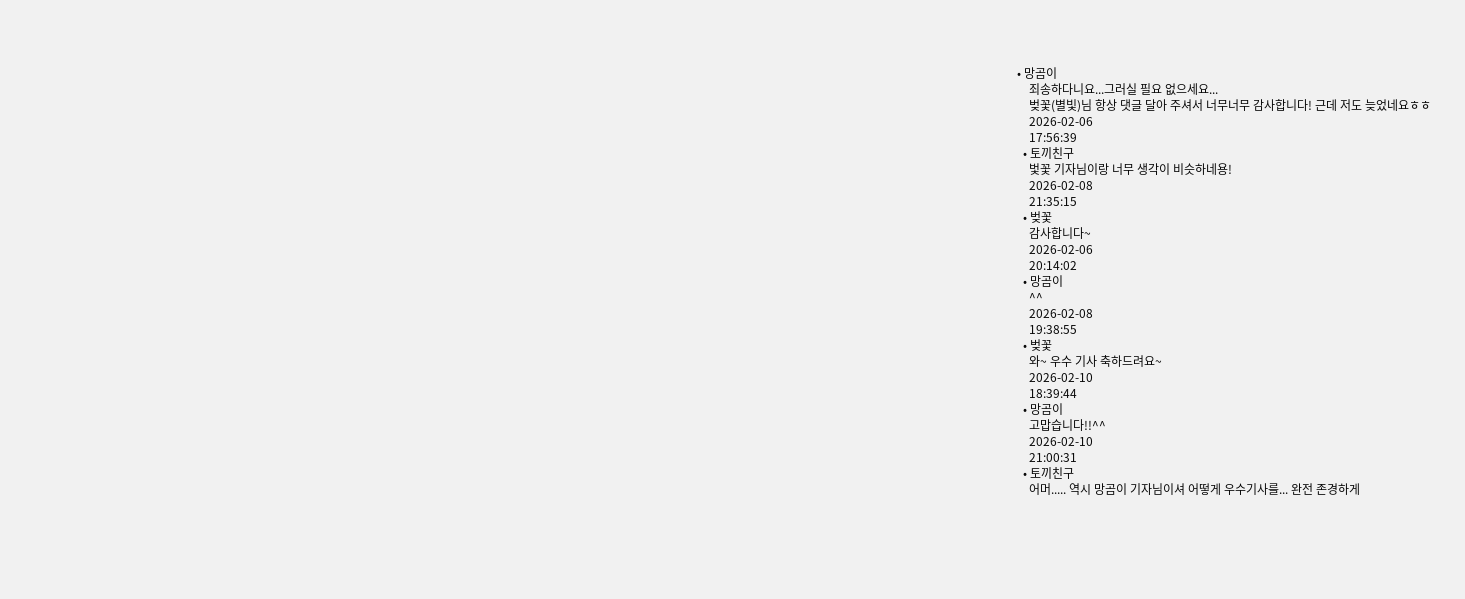• 망곰이
    죄송하다니요...그러실 필요 없으세요...
    벚꽃(별빛)님 항상 댓글 달아 주셔서 너무너무 감사합니다! 근데 저도 늦었네요ㅎㅎ
    2026-02-06
    17:56:39
  • 토끼친구
    벛꽃 기자님이랑 너무 생각이 비슷하네용!
    2026-02-08
    21:35:15
  • 벚꽃
    감사합니다~
    2026-02-06
    20:14:02
  • 망곰이
    ^^
    2026-02-08
    19:38:55
  • 벚꽃
    와~ 우수 기사 축하드려요~
    2026-02-10
    18:39:44
  • 망곰이
    고맙습니다!!^^
    2026-02-10
    21:00:31
  • 토끼친구
    어머..... 역시 망곰이 기자님이셔 어떻게 우수기사를... 완전 존경하게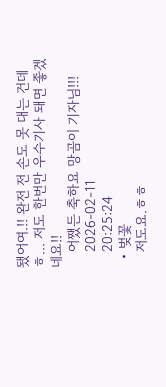됐어여.!! 완전 전 손도 못 대는 건데ㅎ... 저도 한번만 우수기사 돼면 좋겠네요!!
    어쨌든 축하요 망곰이 기자님!!!
    2026-02-11
    20:25:24
  • 벚꽃
    저도요.ㅎㅎ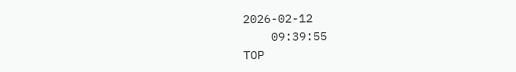2026-02-12
    09:39:55
TOP